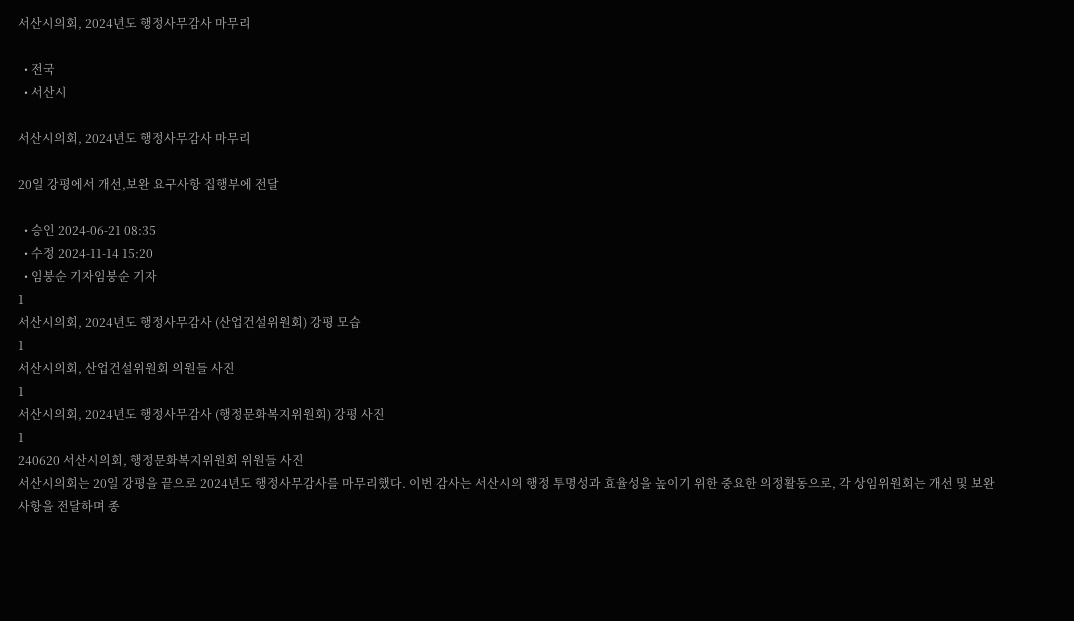서산시의회, 2024년도 행정사무감사 마무리

  • 전국
  • 서산시

서산시의회, 2024년도 행정사무감사 마무리

20일 강평에서 개선,보완 요구사항 집행부에 전달

  • 승인 2024-06-21 08:35
  • 수정 2024-11-14 15:20
  • 임붕순 기자임붕순 기자
1
서산시의회, 2024년도 행정사무감사 (산업건설위원회) 강평 모습
1
서산시의회, 산업건설위원회 의원들 사진
1
서산시의회, 2024년도 행정사무감사 (행정문화복지위원회) 강평 사진
1
240620 서산시의회, 행정문화복지위원회 위원들 사진
서산시의회는 20일 강평을 끝으로 2024년도 행정사무감사를 마무리했다. 이번 감사는 서산시의 행정 투명성과 효율성을 높이기 위한 중요한 의정활동으로, 각 상임위원회는 개선 및 보완 사항을 전달하며 종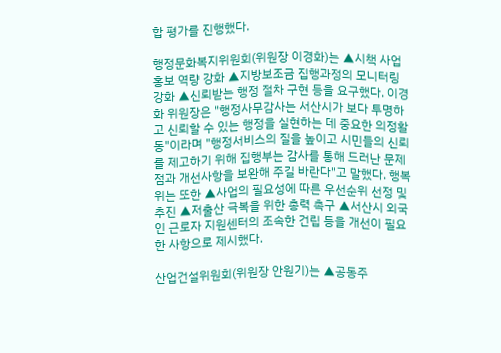합 평가를 진행했다.

행정문화복지위원회(위원장 이경화)는 ▲시책 사업 홍보 역량 강화 ▲지방보조금 집행과정의 모니터링 강화 ▲신뢰받는 행정 절차 구현 등을 요구했다. 이경화 위원장은 "행정사무감사는 서산시가 보다 투명하고 신뢰할 수 있는 행정을 실현하는 데 중요한 의정활동"이라며 "행정서비스의 질을 높이고 시민들의 신뢰를 제고하기 위해 집행부는 감사를 통해 드러난 문제점과 개선사항을 보완해 주길 바란다"고 말했다. 행복위는 또한 ▲사업의 필요성에 따른 우선순위 선정 및 추진 ▲저출산 극복을 위한 총력 촉구 ▲서산시 외국인 근로자 지원센터의 조속한 건립 등을 개선이 필요한 사항으로 제시했다.

산업건설위원회(위원장 안원기)는 ▲공동주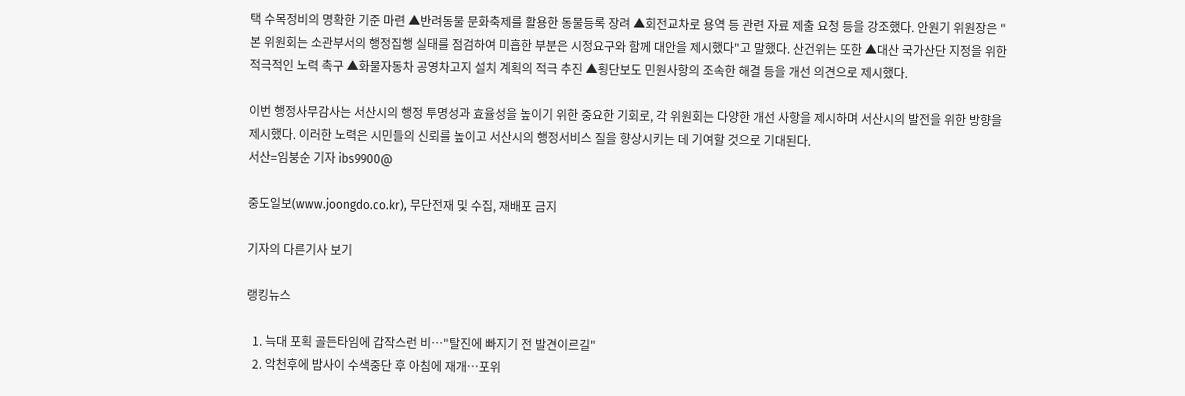택 수목정비의 명확한 기준 마련 ▲반려동물 문화축제를 활용한 동물등록 장려 ▲회전교차로 용역 등 관련 자료 제출 요청 등을 강조했다. 안원기 위원장은 "본 위원회는 소관부서의 행정집행 실태를 점검하여 미흡한 부분은 시정요구와 함께 대안을 제시했다"고 말했다. 산건위는 또한 ▲대산 국가산단 지정을 위한 적극적인 노력 촉구 ▲화물자동차 공영차고지 설치 계획의 적극 추진 ▲횡단보도 민원사항의 조속한 해결 등을 개선 의견으로 제시했다.

이번 행정사무감사는 서산시의 행정 투명성과 효율성을 높이기 위한 중요한 기회로, 각 위원회는 다양한 개선 사항을 제시하며 서산시의 발전을 위한 방향을 제시했다. 이러한 노력은 시민들의 신뢰를 높이고 서산시의 행정서비스 질을 향상시키는 데 기여할 것으로 기대된다.
서산=임붕순 기자 ibs9900@

중도일보(www.joongdo.co.kr), 무단전재 및 수집, 재배포 금지

기자의 다른기사 보기

랭킹뉴스

  1. 늑대 포획 골든타임에 갑작스런 비…"탈진에 빠지기 전 발견이르길"
  2. 악천후에 밤사이 수색중단 후 아침에 재개…포위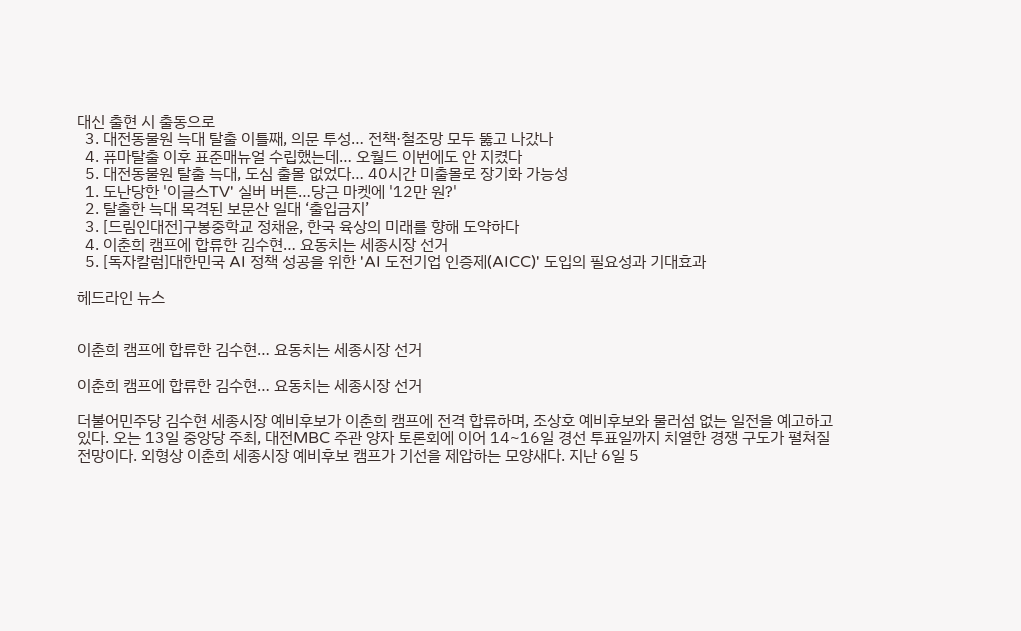대신 출현 시 출동으로
  3. 대전동물원 늑대 탈출 이틀째, 의문 투성… 전책·철조망 모두 뚫고 나갔나
  4. 퓨마탈출 이후 표준매뉴얼 수립했는데… 오월드 이번에도 안 지켰다
  5. 대전동물원 탈출 늑대, 도심 출몰 없었다… 40시간 미출몰로 장기화 가능성
  1. 도난당한 '이글스TV' 실버 버튼…당근 마켓에 '12만 원?'
  2. 탈출한 늑대 목격된 보문산 일대 ‘출입금지’
  3. [드림인대전]구봉중학교 정채윤, 한국 육상의 미래를 향해 도약하다
  4. 이춘희 캠프에 합류한 김수현… 요동치는 세종시장 선거
  5. [독자칼럼]대한민국 AI 정책 성공을 위한 'AI 도전기업 인증제(AICC)' 도입의 필요성과 기대효과

헤드라인 뉴스


이춘희 캠프에 합류한 김수현… 요동치는 세종시장 선거

이춘희 캠프에 합류한 김수현… 요동치는 세종시장 선거

더불어민주당 김수현 세종시장 예비후보가 이춘희 캠프에 전격 합류하며, 조상호 예비후보와 물러섬 없는 일전을 예고하고 있다. 오는 13일 중앙당 주최, 대전MBC 주관 양자 토론회에 이어 14~16일 경선 투표일까지 치열한 경쟁 구도가 펼쳐질 전망이다. 외형상 이춘희 세종시장 예비후보 캠프가 기선을 제압하는 모양새다. 지난 6일 5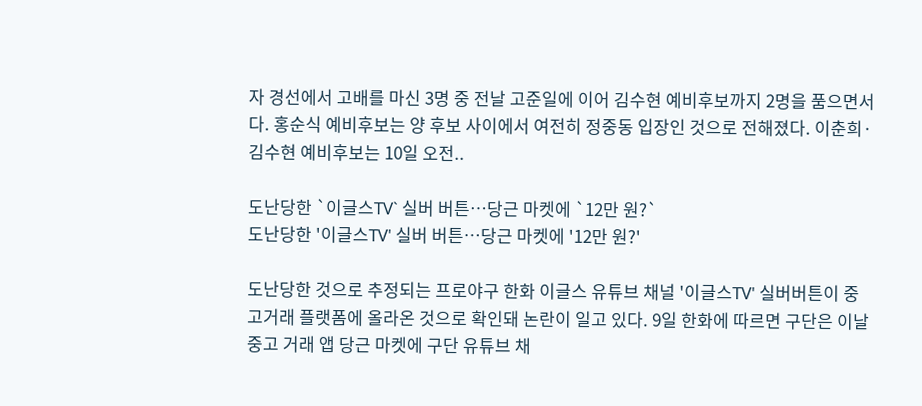자 경선에서 고배를 마신 3명 중 전날 고준일에 이어 김수현 예비후보까지 2명을 품으면서다. 홍순식 예비후보는 양 후보 사이에서 여전히 정중동 입장인 것으로 전해졌다. 이춘희·김수현 예비후보는 10일 오전..

도난당한 `이글스TV` 실버 버튼…당근 마켓에 `12만 원?`
도난당한 '이글스TV' 실버 버튼…당근 마켓에 '12만 원?'

도난당한 것으로 추정되는 프로야구 한화 이글스 유튜브 채널 '이글스TV' 실버버튼이 중고거래 플랫폼에 올라온 것으로 확인돼 논란이 일고 있다. 9일 한화에 따르면 구단은 이날 중고 거래 앱 당근 마켓에 구단 유튜브 채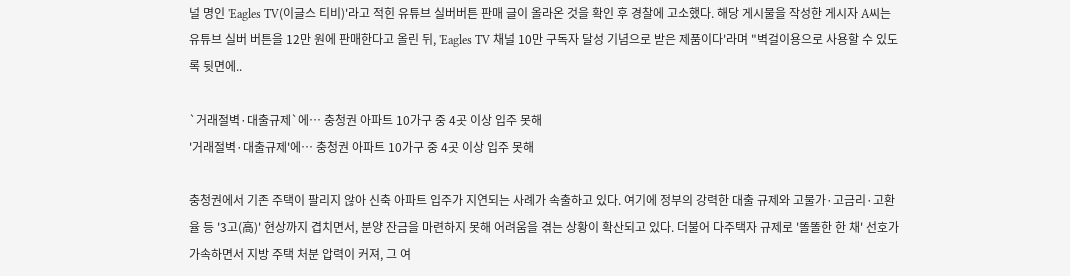널 명인 'Eagles TV(이글스 티비)'라고 적힌 유튜브 실버버튼 판매 글이 올라온 것을 확인 후 경찰에 고소했다. 해당 게시물을 작성한 게시자 A씨는 유튜브 실버 버튼을 12만 원에 판매한다고 올린 뒤, 'Eagles TV 채널 10만 구독자 달성 기념으로 받은 제품이다'라며 "벽걸이용으로 사용할 수 있도록 뒷면에..

`거래절벽·대출규제`에… 충청권 아파트 10가구 중 4곳 이상 입주 못해
'거래절벽·대출규제'에… 충청권 아파트 10가구 중 4곳 이상 입주 못해

충청권에서 기존 주택이 팔리지 않아 신축 아파트 입주가 지연되는 사례가 속출하고 있다. 여기에 정부의 강력한 대출 규제와 고물가·고금리·고환율 등 '3고(高)' 현상까지 겹치면서, 분양 잔금을 마련하지 못해 어려움을 겪는 상황이 확산되고 있다. 더불어 다주택자 규제로 '똘똘한 한 채' 선호가 가속하면서 지방 주택 처분 압력이 커져, 그 여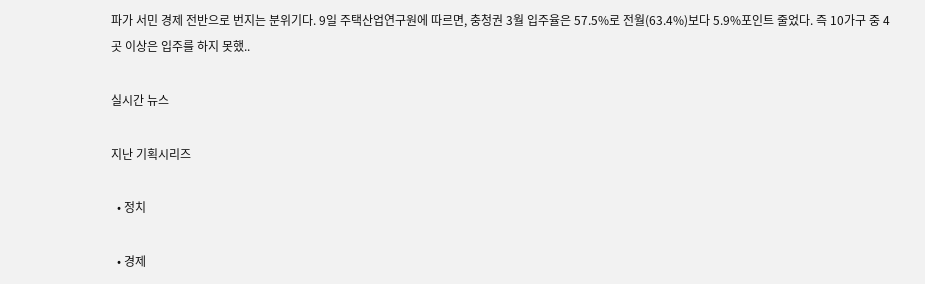파가 서민 경제 전반으로 번지는 분위기다. 9일 주택산업연구원에 따르면, 충청권 3월 입주율은 57.5%로 전월(63.4%)보다 5.9%포인트 줄었다. 즉 10가구 중 4곳 이상은 입주를 하지 못했..

실시간 뉴스

지난 기획시리즈

  • 정치

  • 경제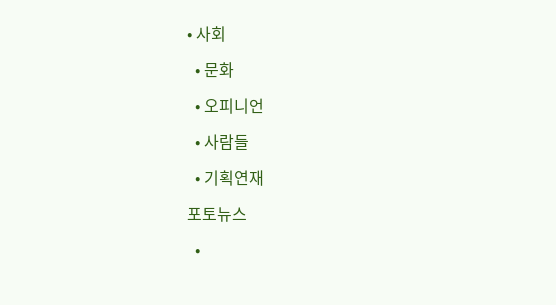• 사회

  • 문화

  • 오피니언

  • 사람들

  • 기획연재

포토뉴스

  •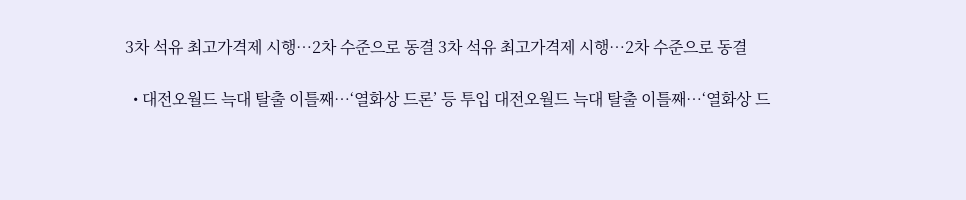3차 석유 최고가격제 시행…2차 수준으로 동결 3차 석유 최고가격제 시행…2차 수준으로 동결

  • 대전오월드 늑대 탈출 이틀째…‘열화상 드론’ 등 투입 대전오월드 늑대 탈출 이틀째…‘열화상 드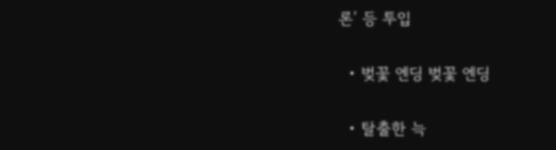론’ 등 투입

  • 벚꽃 엔딩 벚꽃 엔딩

  • 탈출한 늑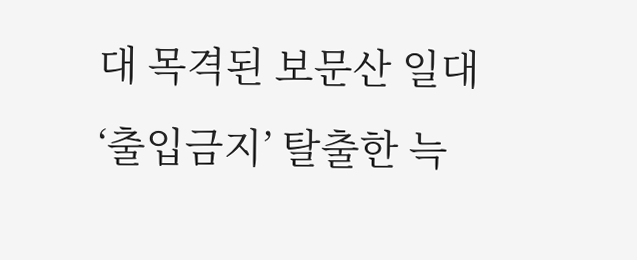대 목격된 보문산 일대 ‘출입금지’ 탈출한 늑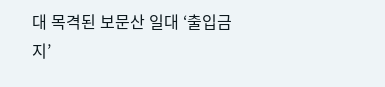대 목격된 보문산 일대 ‘출입금지’